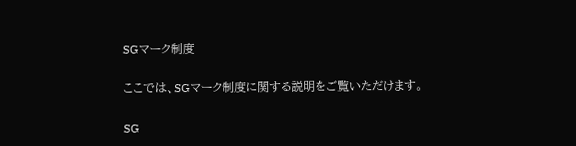SGマーク制度

ここでは、SGマーク制度に関する説明をご覧いただけます。

SG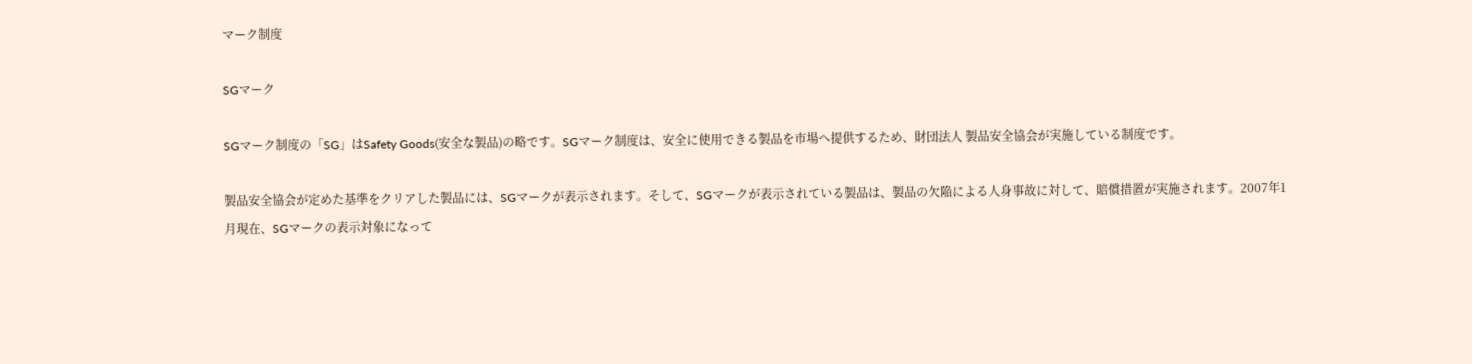マーク制度

SGマーク

SGマーク制度の「SG」はSafety Goods(安全な製品)の略です。SGマーク制度は、安全に使用できる製品を市場へ提供するため、財団法人 製品安全協会が実施している制度です。

製品安全協会が定めた基準をクリアした製品には、SGマークが表示されます。そして、SGマークが表示されている製品は、製品の欠陥による人身事故に対して、賠償措置が実施されます。2007年1月現在、SGマークの表示対象になって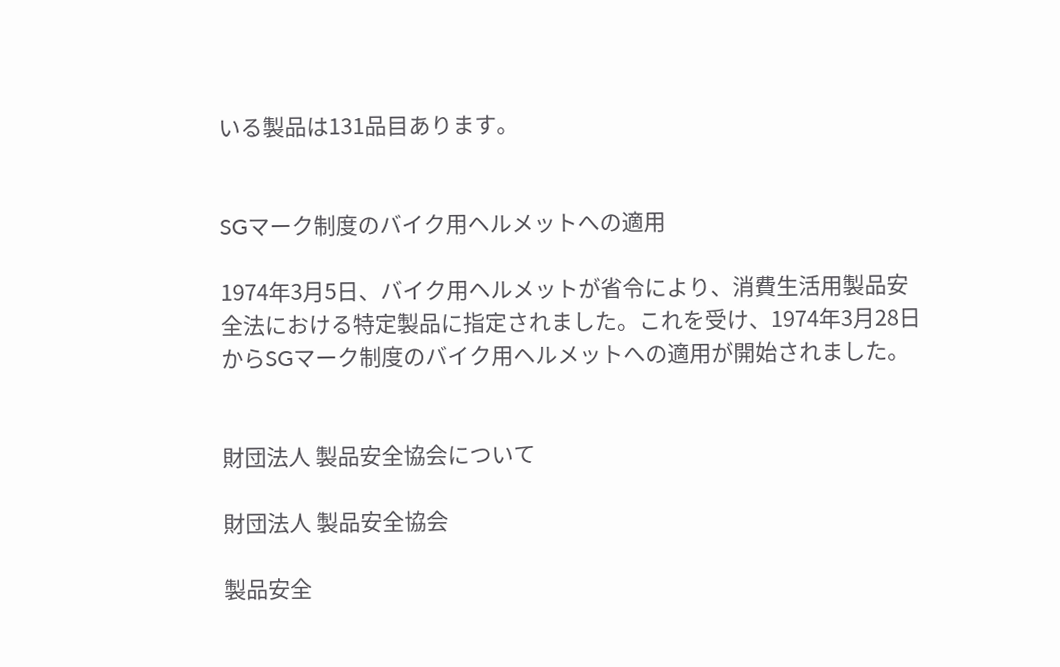いる製品は131品目あります。


SGマーク制度のバイク用ヘルメットへの適用

1974年3月5日、バイク用ヘルメットが省令により、消費生活用製品安全法における特定製品に指定されました。これを受け、1974年3月28日からSGマーク制度のバイク用ヘルメットへの適用が開始されました。


財団法人 製品安全協会について

財団法人 製品安全協会

製品安全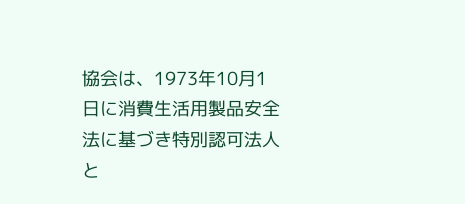協会は、1973年10月1日に消費生活用製品安全法に基づき特別認可法人と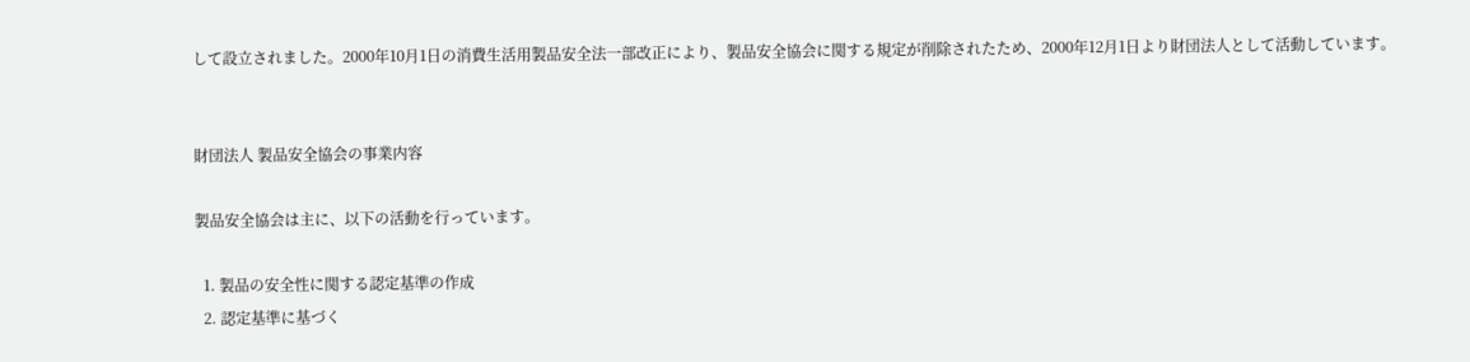して設立されました。2000年10月1日の消費生活用製品安全法一部改正により、製品安全協会に関する規定が削除されたため、2000年12月1日より財団法人として活動しています。


財団法人 製品安全協会の事業内容

製品安全協会は主に、以下の活動を行っています。

  1. 製品の安全性に関する認定基準の作成
  2. 認定基準に基づく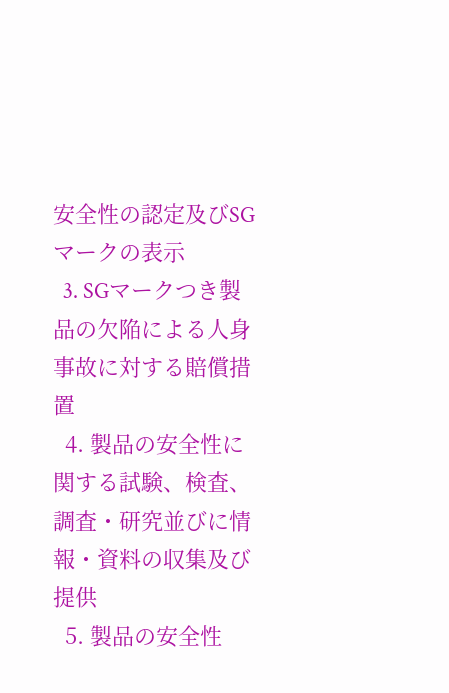安全性の認定及びSGマークの表示
  3. SGマークつき製品の欠陥による人身事故に対する賠償措置
  4. 製品の安全性に関する試験、検査、調査・研究並びに情報・資料の収集及び提供
  5. 製品の安全性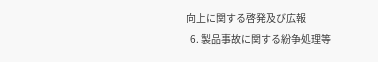向上に関する啓発及び広報
  6. 製品事故に関する紛争処理等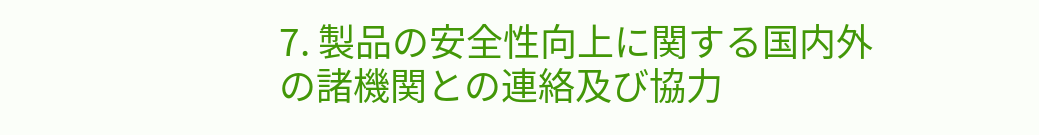7. 製品の安全性向上に関する国内外の諸機関との連絡及び協力